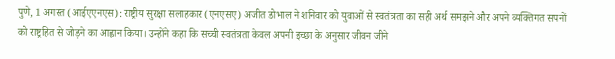पुणे, 1 अगस्त (आईएएनएस): राष्ट्रीय सुरक्षा सलाहकार (एनएसए) अजीत डोभाल ने शनिवार को युवाओं से स्वतंत्रता का सही अर्थ समझने और अपने व्यक्तिगत सपनों को राष्ट्रहित से जोड़ने का आह्वान किया। उन्होंने कहा कि सच्ची स्वतंत्रता केवल अपनी इच्छा के अनुसार जीवन जीने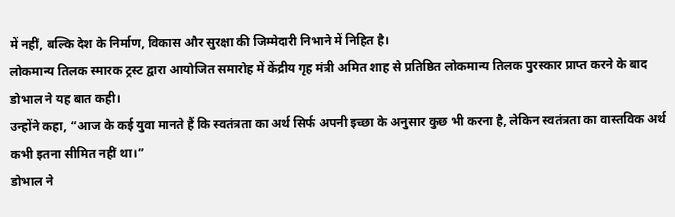में नहीं, बल्कि देश के निर्माण, विकास और सुरक्षा की जिम्मेदारी निभाने में निहित है।
लोकमान्य तिलक स्मारक ट्रस्ट द्वारा आयोजित समारोह में केंद्रीय गृह मंत्री अमित शाह से प्रतिष्ठित लोकमान्य तिलक पुरस्कार प्राप्त करने के बाद डोभाल ने यह बात कही।
उन्होंने कहा, “आज के कई युवा मानते हैं कि स्वतंत्रता का अर्थ सिर्फ अपनी इच्छा के अनुसार कुछ भी करना है, लेकिन स्वतंत्रता का वास्तविक अर्थ कभी इतना सीमित नहीं था।”
डोभाल ने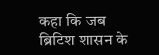कहा कि जब ब्रिटिश शासन के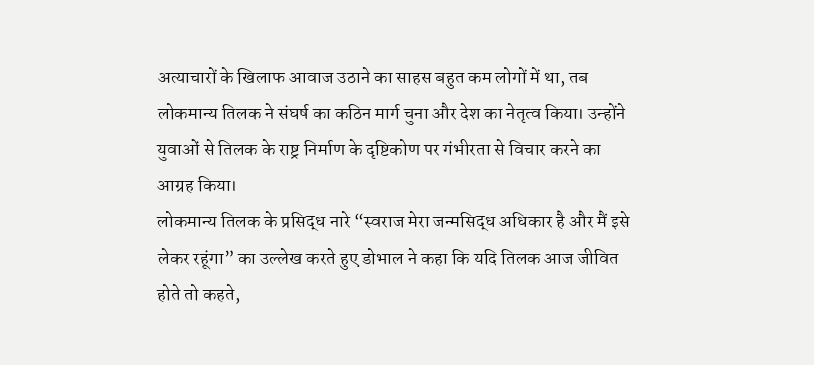अत्याचारों के खिलाफ आवाज उठाने का साहस बहुत कम लोगों में था, तब लोकमान्य तिलक ने संघर्ष का कठिन मार्ग चुना और देश का नेतृत्व किया। उन्होंने युवाओं से तिलक के राष्ट्र निर्माण के दृष्टिकोण पर गंभीरता से विचार करने का आग्रह किया।
लोकमान्य तिलक के प्रसिद्ध नारे “स्वराज मेरा जन्मसिद्ध अधिकार है और मैं इसे लेकर रहूंगा” का उल्लेख करते हुए डोभाल ने कहा कि यदि तिलक आज जीवित होते तो कहते,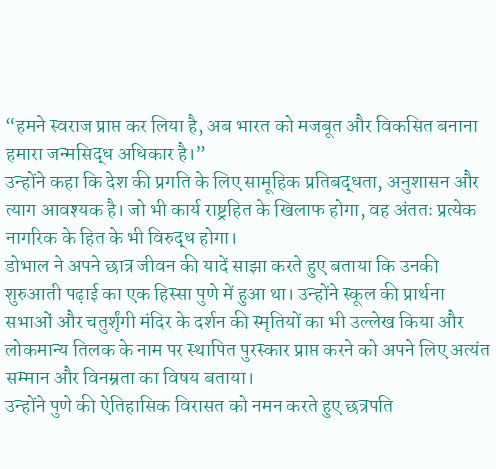“हमने स्वराज प्राप्त कर लिया है, अब भारत को मजबूत और विकसित बनाना हमारा जन्मसिद्ध अधिकार है।”
उन्होंने कहा कि देश की प्रगति के लिए सामूहिक प्रतिबद्धता, अनुशासन और त्याग आवश्यक है। जो भी कार्य राष्ट्रहित के खिलाफ होगा, वह अंततः प्रत्येक नागरिक के हित के भी विरुद्ध होगा।
डोभाल ने अपने छात्र जीवन की यादें साझा करते हुए बताया कि उनकी शुरुआती पढ़ाई का एक हिस्सा पुणे में हुआ था। उन्होंने स्कूल की प्रार्थना सभाओं और चतुर्शृंगी मंदिर के दर्शन की स्मृतियों का भी उल्लेख किया और लोकमान्य तिलक के नाम पर स्थापित पुरस्कार प्राप्त करने को अपने लिए अत्यंत सम्मान और विनम्रता का विषय बताया।
उन्होंने पुणे की ऐतिहासिक विरासत को नमन करते हुए छत्रपति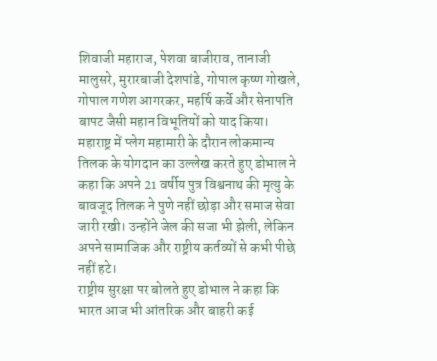शिवाजी महाराज, पेशवा बाजीराव, तानाजी मालुसरे, मुरारबाजी देशपांडे, गोपाल कृष्ण गोखले, गोपाल गणेश आगरकर, महर्षि कर्वे और सेनापति बापट जैसी महान विभूतियों को याद किया।
महाराष्ट्र में प्लेग महामारी के दौरान लोकमान्य तिलक के योगदान का उल्लेख करते हुए डोभाल ने कहा कि अपने 21 वर्षीय पुत्र विश्वनाथ की मृत्यु के बावजूद तिलक ने पुणे नहीं छोड़ा और समाज सेवा जारी रखी। उन्होंने जेल की सजा भी झेली, लेकिन अपने सामाजिक और राष्ट्रीय कर्तव्यों से कभी पीछे नहीं हटे।
राष्ट्रीय सुरक्षा पर बोलते हुए डोभाल ने कहा कि भारत आज भी आंतरिक और बाहरी कई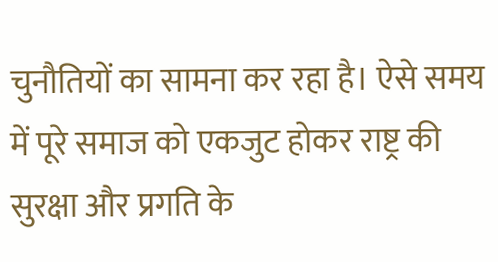चुनौतियों का सामना कर रहा है। ऐसे समय में पूरे समाज को एकजुट होकर राष्ट्र की सुरक्षा और प्रगति के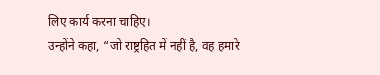लिए कार्य करना चाहिए।
उन्होंने कहा, “जो राष्ट्रहित में नहीं है, वह हमारे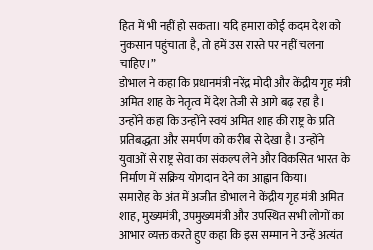हित में भी नहीं हो सकता। यदि हमारा कोई कदम देश को नुकसान पहुंचाता है, तो हमें उस रास्ते पर नहीं चलना चाहिए।”
डोभाल ने कहा कि प्रधानमंत्री नरेंद्र मोदी और केंद्रीय गृह मंत्री अमित शाह के नेतृत्व में देश तेजी से आगे बढ़ रहा है। उन्होंने कहा कि उन्होंने स्वयं अमित शाह की राष्ट्र के प्रति प्रतिबद्धता और समर्पण को करीब से देखा है। उन्होंने युवाओं से राष्ट्र सेवा का संकल्प लेने और विकसित भारत के निर्माण में सक्रिय योगदान देने का आह्वान किया।
समारोह के अंत में अजीत डोभाल ने केंद्रीय गृह मंत्री अमित शाह, मुख्यमंत्री, उपमुख्यमंत्री और उपस्थित सभी लोगों का आभार व्यक्त करते हुए कहा कि इस सम्मान ने उन्हें अत्यंत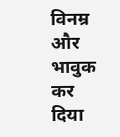विनम्र और भावुक कर दिया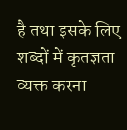है तथा इसके लिए शब्दों में कृतज्ञता व्यक्त करना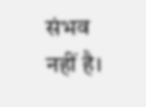संभव नहीं है।